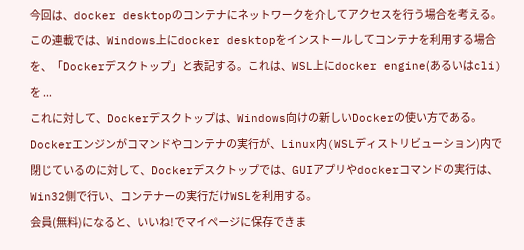今回は、docker desktopのコンテナにネットワークを介してアクセスを行う場合を考える。この連載では、Windows上にdocker desktopをインストールしてコンテナを利用する場合を、「Dockerデスクトップ」と表記する。これは、WSL上にdocker engine(あるいはcli)を ...
これに対して、Dockerデスクトップは、Windows向けの新しいDockerの使い方である。 Dockerエンジンがコマンドやコンテナの実行が、Linux内(WSLディストリビューション)内で閉じているのに対して、Dockerデスクトップでは、GUIアプリやdockerコマンドの実行は、Win32側で行い、コンテナーの実行だけWSLを利用する。
会員(無料)になると、いいね!でマイページに保存できま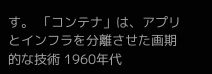す。 「コンテナ」は、アプリとインフラを分離させた画期的な技術 1960年代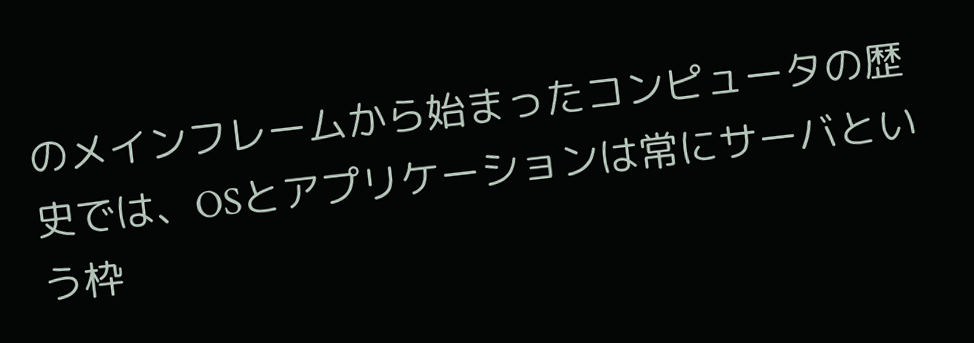のメインフレームから始まったコンピュータの歴史では、OSとアプリケーションは常にサーバという枠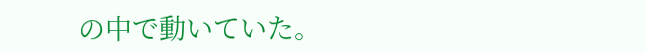の中で動いていた。